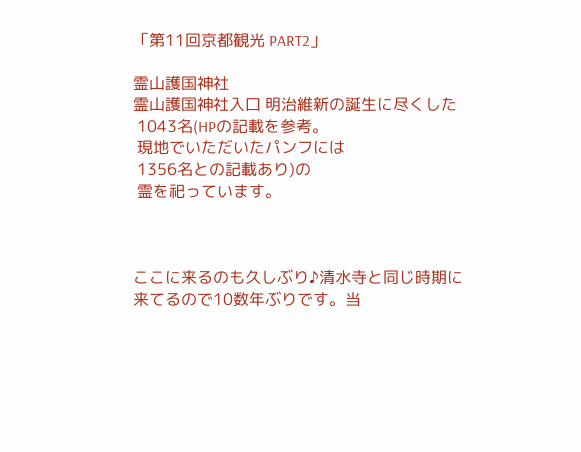「第11回京都観光 PART2」

霊山護国神社
霊山護国神社入口 明治維新の誕生に尽くした
 1043名(HPの記載を参考。
 現地でいただいたパンフには
 1356名との記載あり)の
 霊を祀っています。



ここに来るのも久しぶり♪清水寺と同じ時期に来てるので10数年ぶりです。当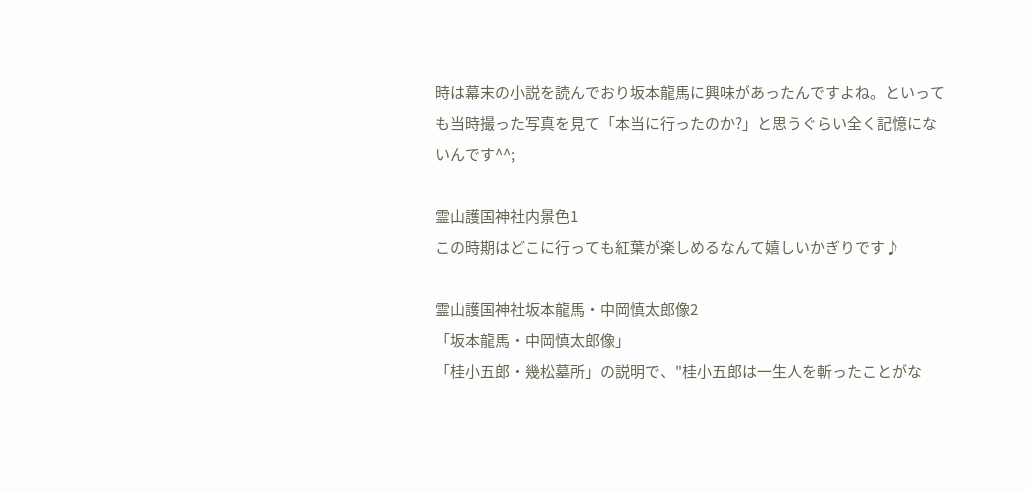時は幕末の小説を読んでおり坂本龍馬に興味があったんですよね。といっても当時撮った写真を見て「本当に行ったのか?」と思うぐらい全く記憶にないんです^^;

霊山護国神社内景色1
この時期はどこに行っても紅葉が楽しめるなんて嬉しいかぎりです♪

霊山護国神社坂本龍馬・中岡慎太郎像2
「坂本龍馬・中岡慎太郎像」
「桂小五郎・幾松墓所」の説明で、"桂小五郎は一生人を斬ったことがな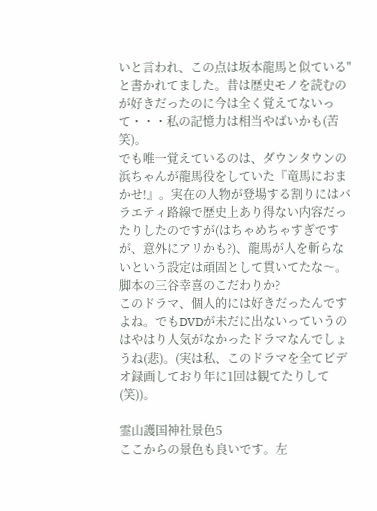いと言われ、この点は坂本龍馬と似ている"と書かれてました。昔は歴史モノを読むのが好きだったのに今は全く覚えてないって・・・私の記憶力は相当やばいかも(苦笑)。
でも唯一覚えているのは、ダウンタウンの浜ちゃんが龍馬役をしていた『竜馬におまかせ!』。実在の人物が登場する割りにはバラエティ路線で歴史上あり得ない内容だったりしたのですが(はちゃめちゃすぎですが、意外にアリかも?)、龍馬が人を斬らないという設定は頑固として貫いてたな〜。脚本の三谷幸喜のこだわりか?
このドラマ、個人的には好きだったんですよね。でもDVDが未だに出ないっていうのはやはり人気がなかったドラマなんでしょうね(悲)。(実は私、このドラマを全てビデオ録画しており年に1回は観てたりして(笑))。

霊山護国神社景色5
ここからの景色も良いです。左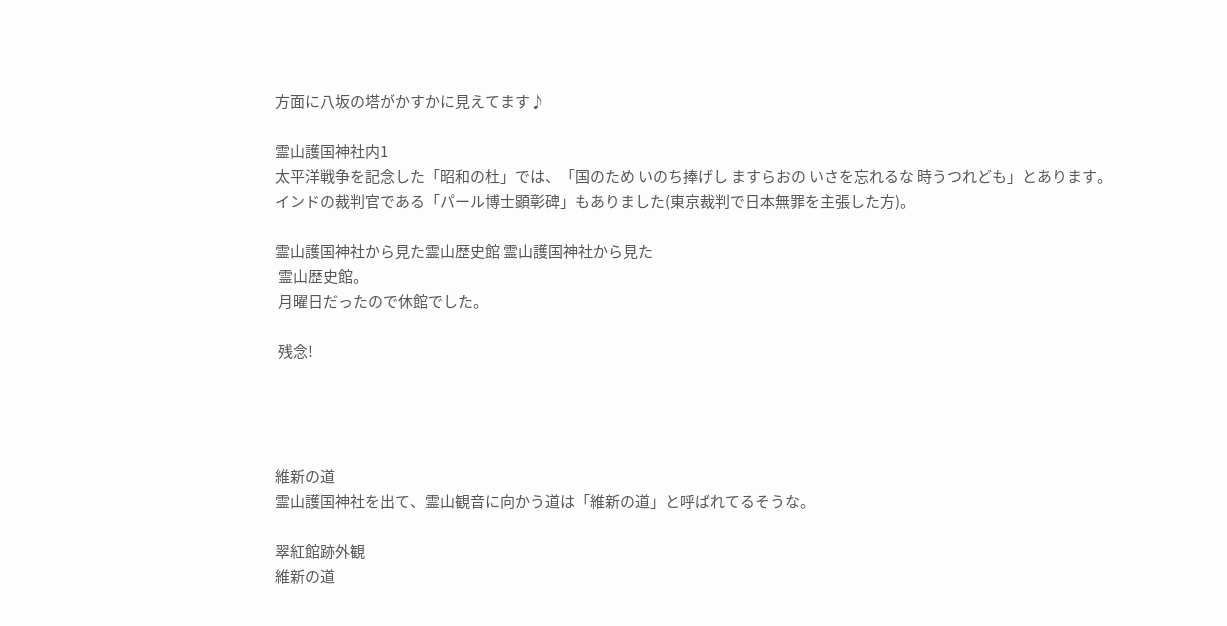方面に八坂の塔がかすかに見えてます♪

霊山護国神社内1
太平洋戦争を記念した「昭和の杜」では、「国のため いのち捧げし ますらおの いさを忘れるな 時うつれども」とあります。
インドの裁判官である「パール博士顕彰碑」もありました(東京裁判で日本無罪を主張した方)。

霊山護国神社から見た霊山歴史館 霊山護国神社から見た
 霊山歴史館。
 月曜日だったので休館でした。

 残念!




維新の道
霊山護国神社を出て、霊山観音に向かう道は「維新の道」と呼ばれてるそうな。

翠紅館跡外観
維新の道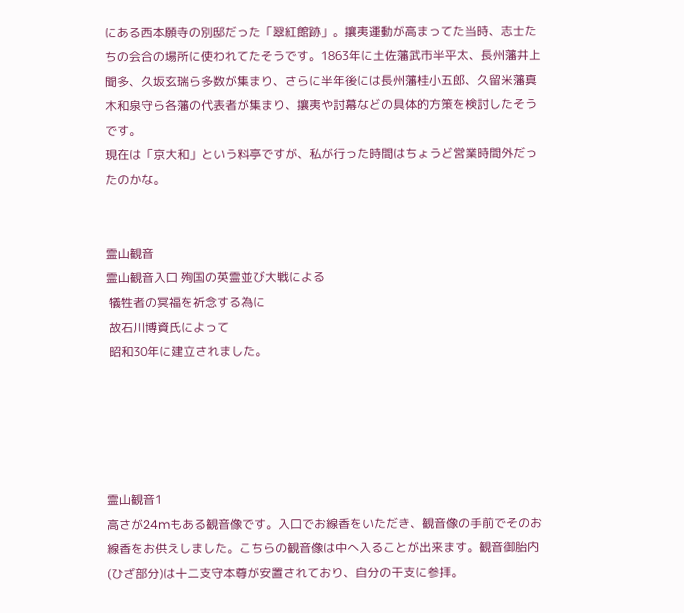にある西本願寺の別邸だった「翠紅館跡」。攘夷運動が高まってた当時、志士たちの会合の場所に使われてたそうです。1863年に土佐藩武市半平太、長州藩井上聞多、久坂玄瑞ら多数が集まり、さらに半年後には長州藩桂小五郎、久留米藩真木和泉守ら各藩の代表者が集まり、攘夷や討幕などの具体的方策を検討したそうです。
現在は「京大和」という料亭ですが、私が行った時間はちょうど営業時間外だったのかな。


霊山観音
霊山観音入口 殉国の英霊並び大戦による
 犠牲者の冥福を祈念する為に
 故石川博資氏によって
 昭和30年に建立されました。





霊山観音1
高さが24mもある観音像です。入口でお線香をいただき、観音像の手前でそのお線香をお供えしました。こちらの観音像は中へ入ることが出来ます。観音御胎内(ひざ部分)は十二支守本尊が安置されており、自分の干支に参拝。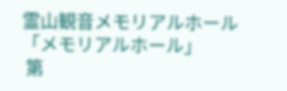霊山観音メモリアルホール 「メモリアルホール」
 第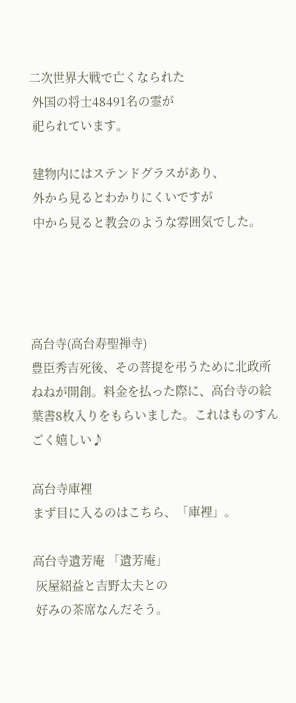二次世界大戦で亡くなられた
 外国の将士48491名の霊が
 祀られています。

 建物内にはステンドグラスがあり、
 外から見るとわかりにくいですが
 中から見ると教会のような雰囲気でした。




高台寺(高台寿聖禅寺)
豊臣秀吉死後、その菩提を弔うために北政所ねねが開創。料金を払った際に、高台寺の絵葉書8枚入りをもらいました。これはものすんごく嬉しい♪

高台寺庫裡
まず目に入るのはこちら、「庫裡」。

高台寺遺芳庵 「遺芳庵」
 灰屋紹益と吉野太夫との
 好みの茶席なんだそう。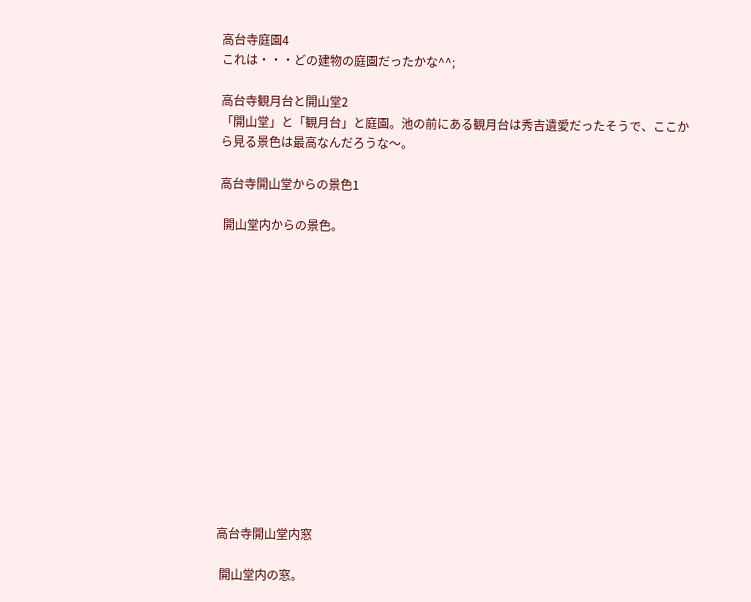高台寺庭園4
これは・・・どの建物の庭園だったかな^^;

高台寺観月台と開山堂2
「開山堂」と「観月台」と庭園。池の前にある観月台は秀吉遺愛だったそうで、ここから見る景色は最高なんだろうな〜。

高台寺開山堂からの景色1

 開山堂内からの景色。














高台寺開山堂内窓

 開山堂内の窓。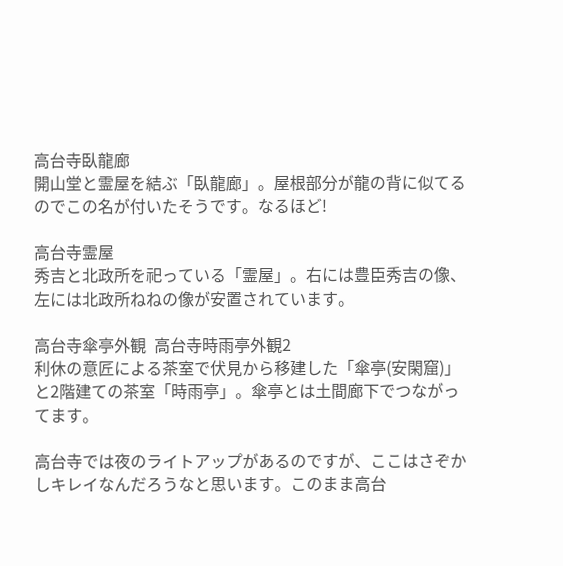高台寺臥龍廊
開山堂と霊屋を結ぶ「臥龍廊」。屋根部分が龍の背に似てるのでこの名が付いたそうです。なるほど!

高台寺霊屋
秀吉と北政所を祀っている「霊屋」。右には豊臣秀吉の像、左には北政所ねねの像が安置されています。

高台寺傘亭外観  高台寺時雨亭外観2
利休の意匠による茶室で伏見から移建した「傘亭(安閑窟)」と2階建ての茶室「時雨亭」。傘亭とは土間廊下でつながってます。

高台寺では夜のライトアップがあるのですが、ここはさぞかしキレイなんだろうなと思います。このまま高台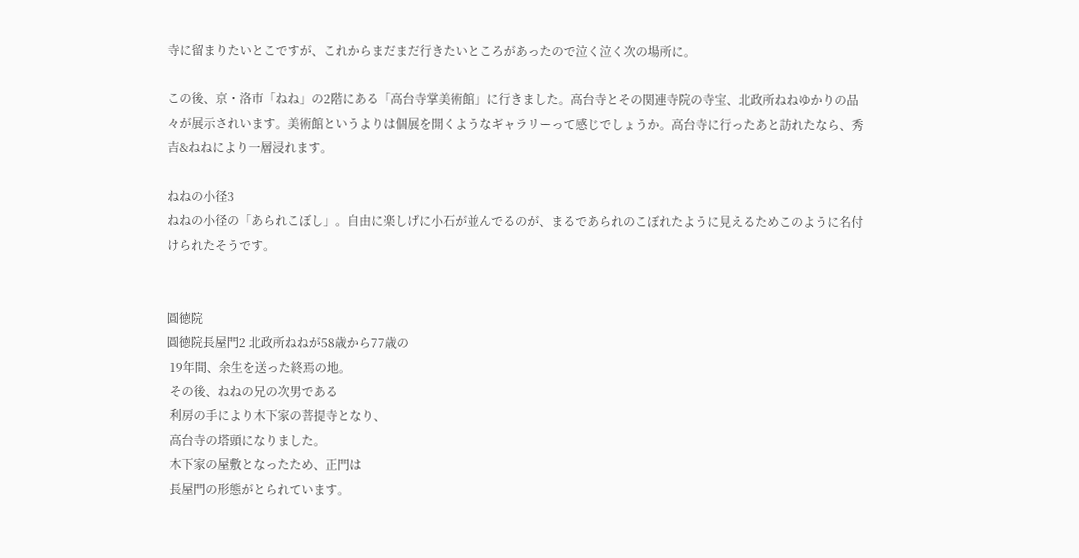寺に留まりたいとこですが、これからまだまだ行きたいところがあったので泣く泣く次の場所に。

この後、京・洛市「ねね」の2階にある「高台寺掌美術館」に行きました。高台寺とその関連寺院の寺宝、北政所ねねゆかりの品々が展示されいます。美術館というよりは個展を開くようなギャラリーって感じでしょうか。高台寺に行ったあと訪れたなら、秀吉&ねねにより一層浸れます。

ねねの小径3
ねねの小径の「あられこぼし」。自由に楽しげに小石が並んでるのが、まるであられのこぼれたように見えるためこのように名付けられたそうです。


圓徳院
圓徳院長屋門2 北政所ねねが58歳から77歳の
 19年間、余生を送った終焉の地。
 その後、ねねの兄の次男である
 利房の手により木下家の菩提寺となり、
 高台寺の塔頭になりました。
 木下家の屋敷となったため、正門は
 長屋門の形態がとられています。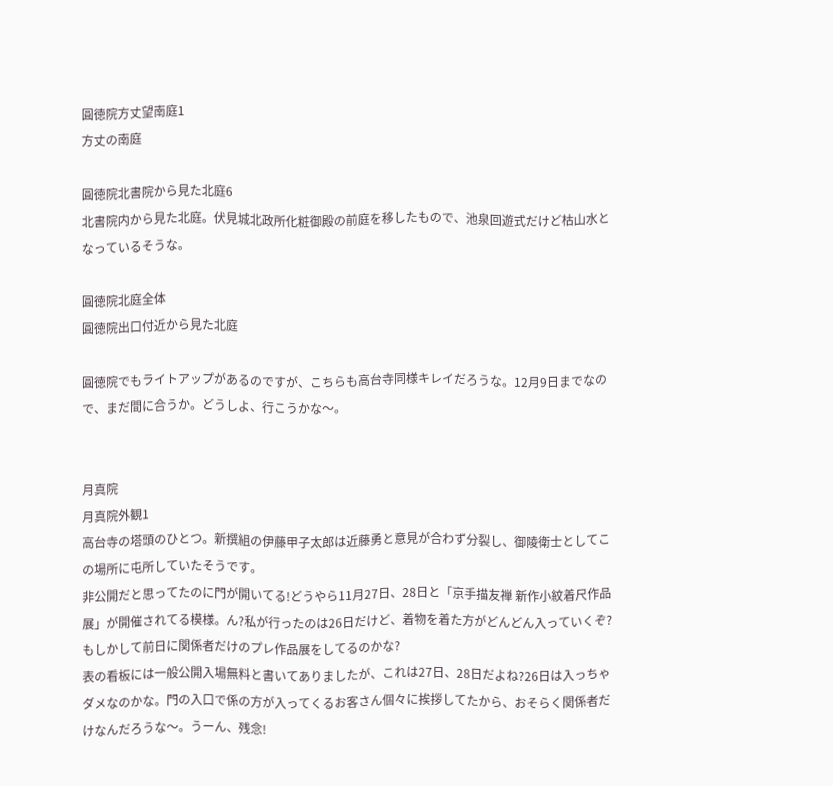圓徳院方丈望南庭1
方丈の南庭

圓徳院北書院から見た北庭6
北書院内から見た北庭。伏見城北政所化粧御殿の前庭を移したもので、池泉回遊式だけど枯山水となっているそうな。

圓徳院北庭全体
圓徳院出口付近から見た北庭

圓徳院でもライトアップがあるのですが、こちらも高台寺同様キレイだろうな。12月9日までなので、まだ間に合うか。どうしよ、行こうかな〜。


月真院
月真院外観1
高台寺の塔頭のひとつ。新撰組の伊藤甲子太郎は近藤勇と意見が合わず分裂し、御陵衛士としてこの場所に屯所していたそうです。
非公開だと思ってたのに門が開いてる!どうやら11月27日、28日と「京手描友禅 新作小紋着尺作品展」が開催されてる模様。ん?私が行ったのは26日だけど、着物を着た方がどんどん入っていくぞ?もしかして前日に関係者だけのプレ作品展をしてるのかな?
表の看板には一般公開入場無料と書いてありましたが、これは27日、28日だよね?26日は入っちゃダメなのかな。門の入口で係の方が入ってくるお客さん個々に挨拶してたから、おそらく関係者だけなんだろうな〜。うーん、残念!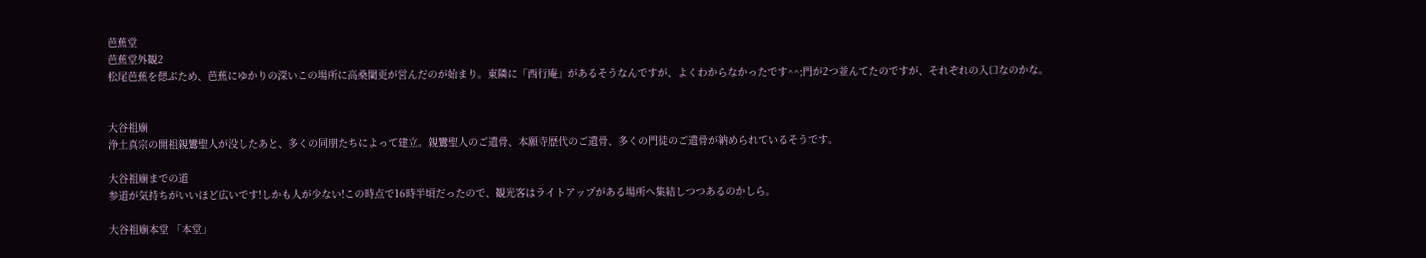芭蕉堂
芭蕉堂外観2
松尾芭蕉を偲ぶため、芭蕉にゆかりの深いこの場所に高桑闌更が営んだのが始まり。東隣に「西行庵」があるそうなんですが、よくわからなかったです^^;門が2つ並んてたのですが、それぞれの入口なのかな。


大谷祖廟
浄土真宗の開祖親鸞聖人が没したあと、多くの同朋たちによって建立。親鸞聖人のご遺骨、本願寺歴代のご遺骨、多くの門徒のご遺骨が納められているそうです。

大谷祖廟までの道
参道が気持ちがいいほど広いです!しかも人が少ない!この時点で16時半頃だったので、観光客はライトアップがある場所へ集結しつつあるのかしら。

大谷祖廟本堂 「本堂」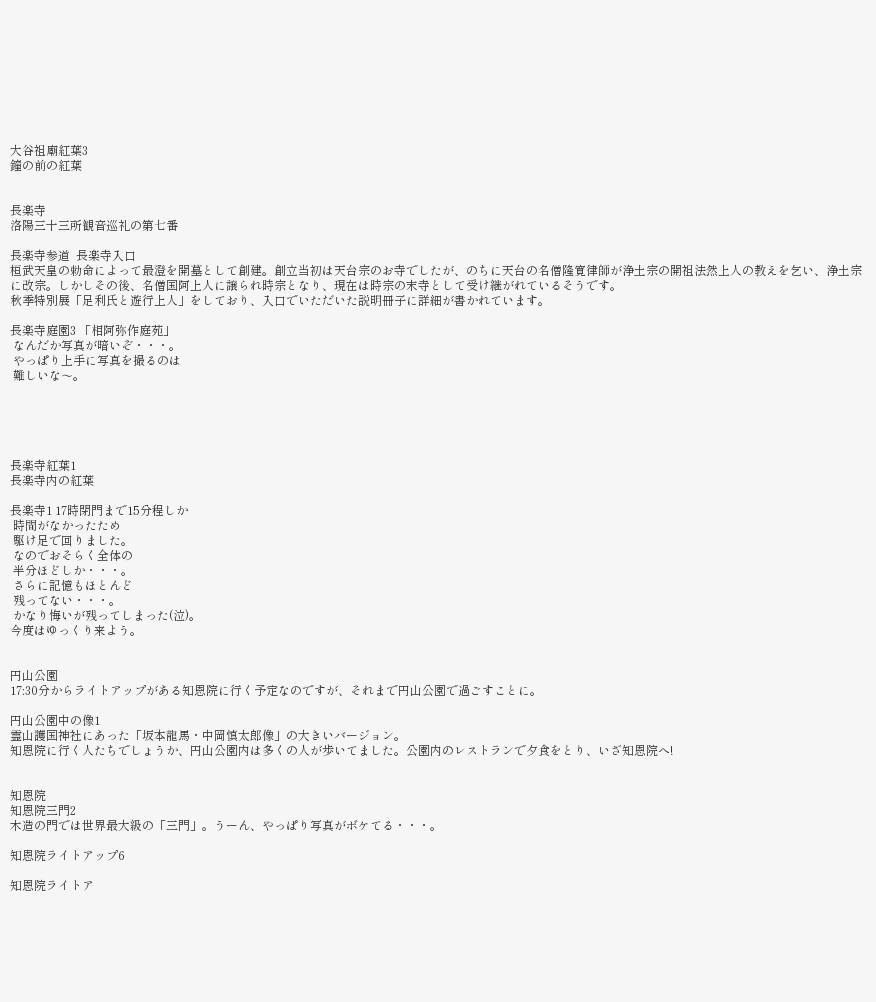大谷祖廟紅葉3
鐘の前の紅葉


長楽寺
洛陽三十三所観音巡礼の第七番

長楽寺参道  長楽寺入口
桓武天皇の勅命によって最澄を開墓として創建。創立当初は天台宗のお寺でしたが、のちに天台の名僧隆寛律師が浄土宗の開祖法然上人の教えを乞い、浄土宗に改宗。しかしその後、名僧国阿上人に譲られ時宗となり、現在は時宗の末寺として受け継がれているそうです。
秋季特別展「足利氏と遊行上人」をしており、入口でいただいた説明冊子に詳細が書かれています。

長楽寺庭園3 「相阿弥作庭苑」
 なんだか写真が暗いぞ・・・。
 やっぱり上手に写真を撮るのは
 難しいな〜。





長楽寺紅葉1
長楽寺内の紅葉

長楽寺1 17時閉門まで15分程しか
 時間がなかったため
 駆け足で回りました。
 なのでおそらく全体の
 半分ほどしか・・・。
 さらに記憶もほとんど
 残ってない・・・。
 かなり悔いが残ってしまった(泣)。
今度はゆっくり来よう。


円山公園
17:30分からライトアップがある知恩院に行く予定なのですが、それまで円山公園で過ごすことに。

円山公園中の像1
霊山護国神社にあった「坂本龍馬・中岡慎太郎像」の大きいバージョン。
知恩院に行く人たちでしょうか、円山公園内は多くの人が歩いてました。公園内のレストランで夕食をとり、いざ知恩院へ!


知恩院
知恩院三門2
木造の門では世界最大級の「三門」。うーん、やっぱり写真がボケてる・・・。

知恩院ライトアップ6

知恩院ライトア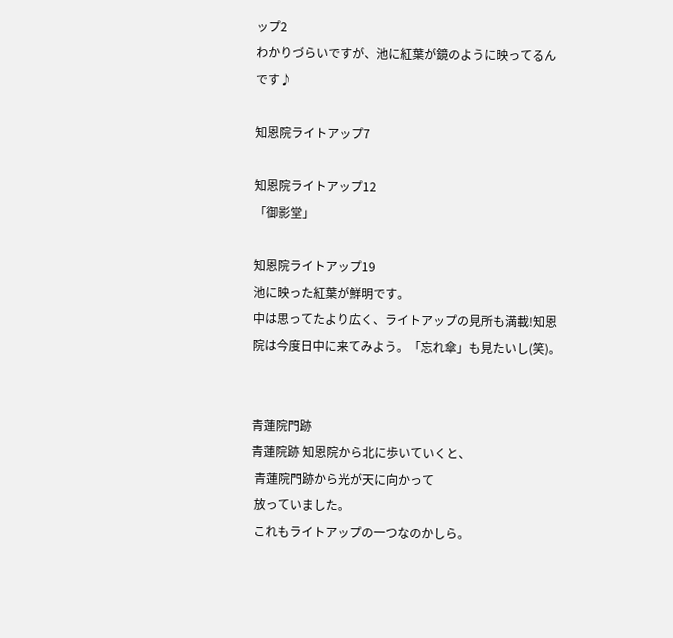ップ2
わかりづらいですが、池に紅葉が鏡のように映ってるんです♪

知恩院ライトアップ7

知恩院ライトアップ12
「御影堂」

知恩院ライトアップ19
池に映った紅葉が鮮明です。
中は思ってたより広く、ライトアップの見所も満載!知恩院は今度日中に来てみよう。「忘れ傘」も見たいし(笑)。


青蓮院門跡
青蓮院跡 知恩院から北に歩いていくと、
 青蓮院門跡から光が天に向かって
 放っていました。
 これもライトアップの一つなのかしら。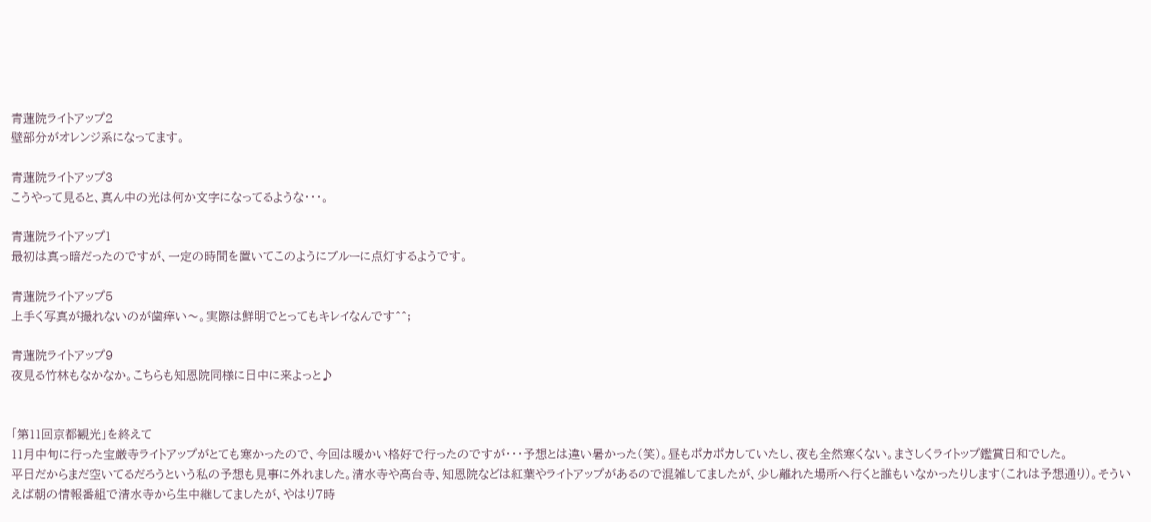青蓮院ライトアップ2
壁部分がオレンジ系になってます。

青蓮院ライトアップ3
こうやって見ると、真ん中の光は何か文字になってるような・・・。

青蓮院ライトアップ1
最初は真っ暗だったのですが、一定の時間を置いてこのようにブルーに点灯するようです。

青蓮院ライトアップ5
上手く写真が撮れないのが歯痒い〜。実際は鮮明でとってもキレイなんです^^;

青蓮院ライトアップ9
夜見る竹林もなかなか。こちらも知恩院同様に日中に来よっと♪


「第11回京都観光」を終えて
11月中旬に行った宝厳寺ライトアップがとても寒かったので、今回は暖かい格好で行ったのですが・・・予想とは違い暑かった(笑)。昼もポカポカしていたし、夜も全然寒くない。まさしくライトップ鑑賞日和でした。
平日だからまだ空いてるだろうという私の予想も見事に外れました。清水寺や高台寺、知恩院などは紅葉やライトアップがあるので混雑してましたが、少し離れた場所へ行くと誰もいなかったりします(これは予想通り)。そういえば朝の情報番組で清水寺から生中継してましたが、やはり7時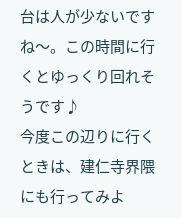台は人が少ないですね〜。この時間に行くとゆっくり回れそうです♪
今度この辺りに行くときは、建仁寺界隈にも行ってみよ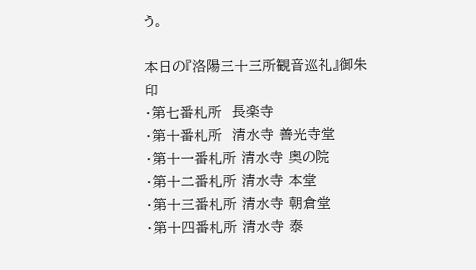う。

本日の『洛陽三十三所観音巡礼』御朱印
・第七番札所  長楽寺
・第十番札所  清水寺 善光寺堂
・第十一番札所 清水寺 奥の院
・第十二番札所 清水寺 本堂
・第十三番札所 清水寺 朝倉堂
・第十四番札所 清水寺 泰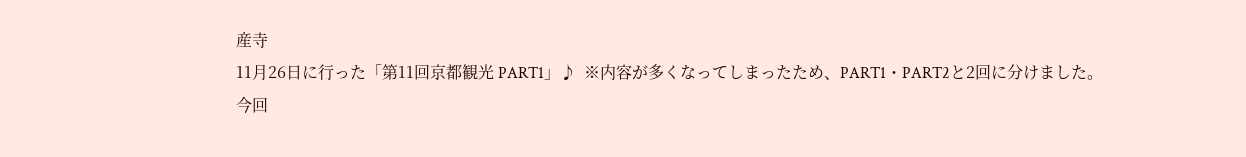産寺
11月26日に行った「第11回京都観光 PART1」♪  ※内容が多くなってしまったため、PART1・PART2と2回に分けました。
今回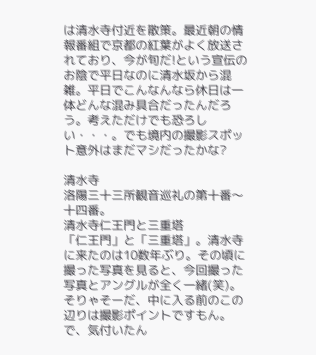は清水寺付近を散策。最近朝の情報番組で京都の紅葉がよく放送されており、今が旬だ!という宣伝のお陰で平日なのに清水坂から混雑。平日でこんなんなら休日は一体どんな混み具合だったんだろう。考えただけでも恐ろしい・・・。でも境内の撮影スポット意外はまだマシだったかな?

清水寺
洛陽三十三所観音巡礼の第十番〜十四番。
清水寺仁王門と三重塔
「仁王門」と「三重塔」。清水寺に来たのは10数年ぶり。その頃に撮った写真を見ると、今回撮った写真とアングルが全く一緒(笑)。そりゃそーだ、中に入る前のこの辺りは撮影ポイントですもん。
で、気付いたん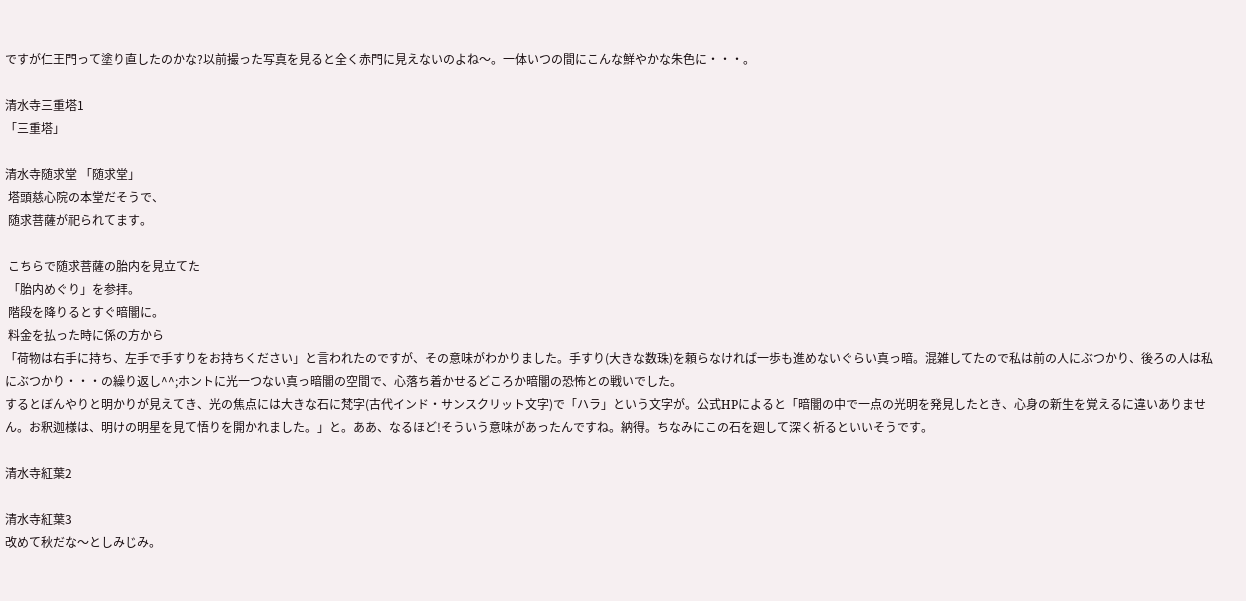ですが仁王門って塗り直したのかな?以前撮った写真を見ると全く赤門に見えないのよね〜。一体いつの間にこんな鮮やかな朱色に・・・。

清水寺三重塔1
「三重塔」

清水寺随求堂 「随求堂」
 塔頭慈心院の本堂だそうで、
 随求菩薩が祀られてます。

 こちらで随求菩薩の胎内を見立てた
 「胎内めぐり」を参拝。
 階段を降りるとすぐ暗闇に。
 料金を払った時に係の方から
「荷物は右手に持ち、左手で手すりをお持ちください」と言われたのですが、その意味がわかりました。手すり(大きな数珠)を頼らなければ一歩も進めないぐらい真っ暗。混雑してたので私は前の人にぶつかり、後ろの人は私にぶつかり・・・の繰り返し^^;ホントに光一つない真っ暗闇の空間で、心落ち着かせるどころか暗闇の恐怖との戦いでした。
するとぼんやりと明かりが見えてき、光の焦点には大きな石に梵字(古代インド・サンスクリット文字)で「ハラ」という文字が。公式HPによると「暗闇の中で一点の光明を発見したとき、心身の新生を覚えるに違いありません。お釈迦様は、明けの明星を見て悟りを開かれました。」と。ああ、なるほど!そういう意味があったんですね。納得。ちなみにこの石を廻して深く祈るといいそうです。

清水寺紅葉2

清水寺紅葉3
改めて秋だな〜としみじみ。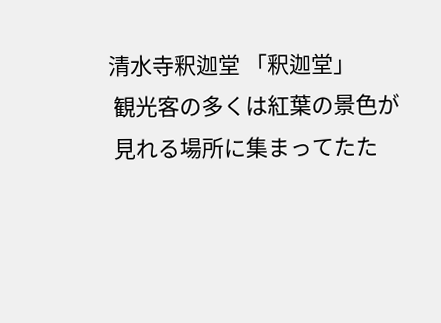清水寺釈迦堂 「釈迦堂」
 観光客の多くは紅葉の景色が
 見れる場所に集まってたた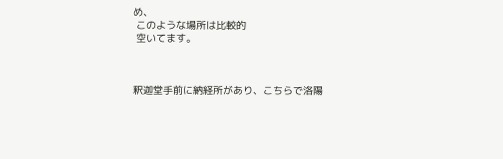め、
 このような場所は比較的
 空いてます。



釈迦堂手前に納経所があり、こちらで洛陽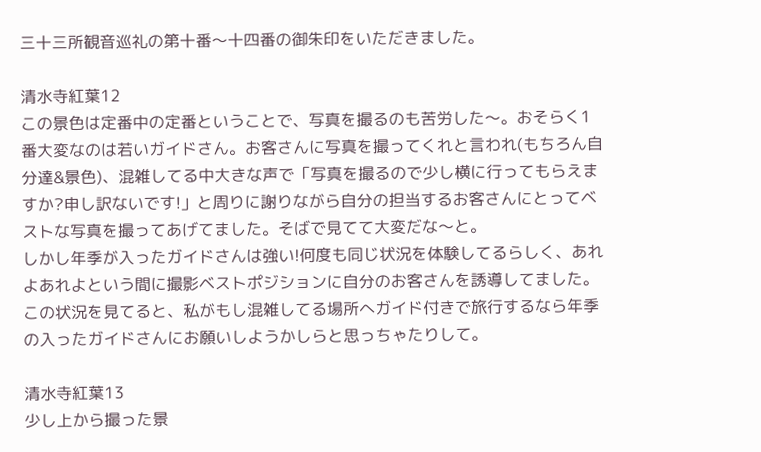三十三所観音巡礼の第十番〜十四番の御朱印をいただきました。

清水寺紅葉12
この景色は定番中の定番ということで、写真を撮るのも苦労した〜。おそらく1番大変なのは若いガイドさん。お客さんに写真を撮ってくれと言われ(もちろん自分達&景色)、混雑してる中大きな声で「写真を撮るので少し横に行ってもらえますか?申し訳ないです!」と周りに謝りながら自分の担当するお客さんにとってベストな写真を撮ってあげてました。そばで見てて大変だな〜と。
しかし年季が入ったガイドさんは強い!何度も同じ状況を体験してるらしく、あれよあれよという間に撮影ベストポジションに自分のお客さんを誘導してました。この状況を見てると、私がもし混雑してる場所へガイド付きで旅行するなら年季の入ったガイドさんにお願いしようかしらと思っちゃたりして。

清水寺紅葉13
少し上から撮った景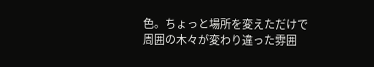色。ちょっと場所を変えただけで周囲の木々が変わり違った雰囲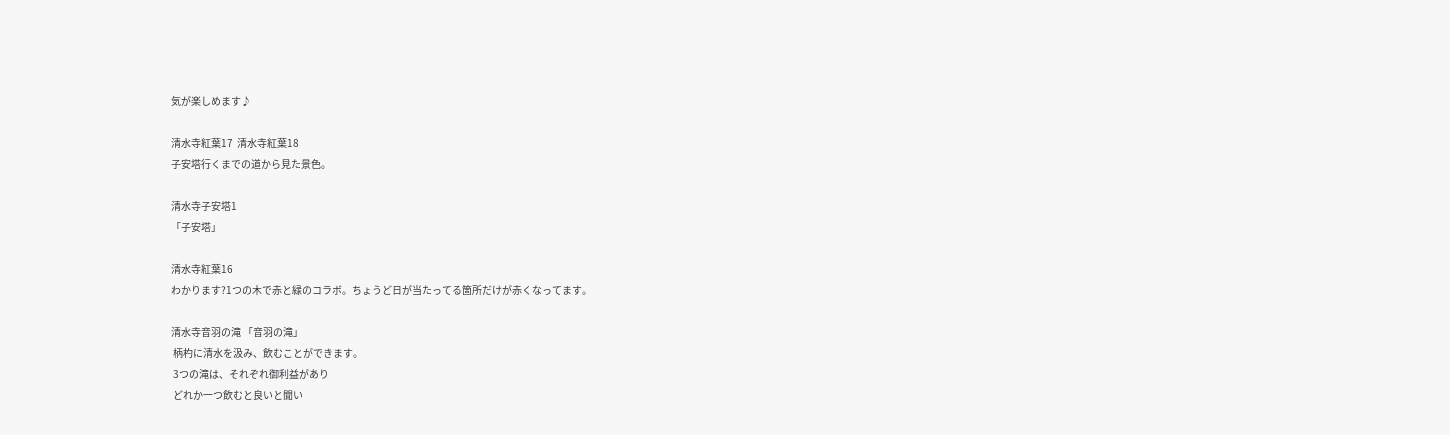気が楽しめます♪

清水寺紅葉17  清水寺紅葉18
子安塔行くまでの道から見た景色。

清水寺子安塔1
「子安塔」

清水寺紅葉16
わかります?1つの木で赤と緑のコラボ。ちょうど日が当たってる箇所だけが赤くなってます。

清水寺音羽の滝 「音羽の滝」
 柄杓に清水を汲み、飲むことができます。
 3つの滝は、それぞれ御利益があり
 どれか一つ飲むと良いと聞い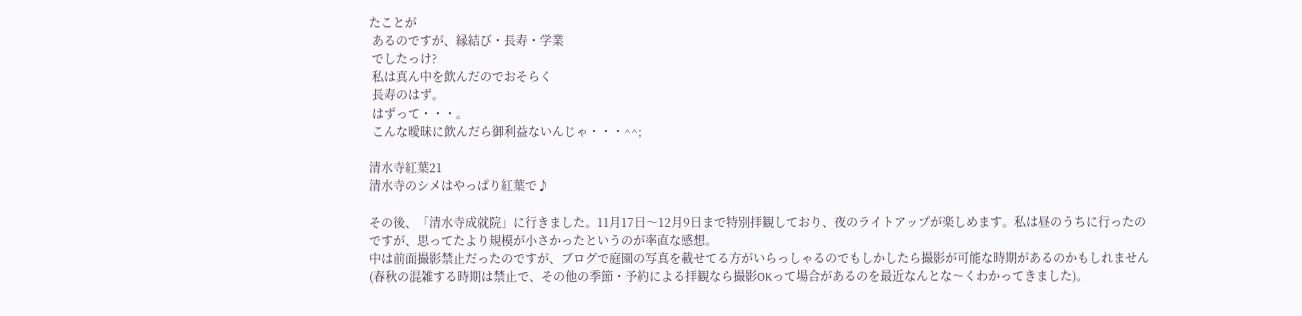たことが
 あるのですが、縁結び・長寿・学業
 でしたっけ?
 私は真ん中を飲んだのでおそらく
 長寿のはず。
 はずって・・・。
 こんな曖昧に飲んだら御利益ないんじゃ・・・^^;

清水寺紅葉21
清水寺のシメはやっぱり紅葉で♪

その後、「清水寺成就院」に行きました。11月17日〜12月9日まで特別拝観しており、夜のライトアップが楽しめます。私は昼のうちに行ったのですが、思ってたより規模が小さかったというのが率直な感想。
中は前面撮影禁止だったのですが、ブログで庭園の写真を載せてる方がいらっしゃるのでもしかしたら撮影が可能な時期があるのかもしれません(春秋の混雑する時期は禁止で、その他の季節・予約による拝観なら撮影OKって場合があるのを最近なんとな〜くわかってきました)。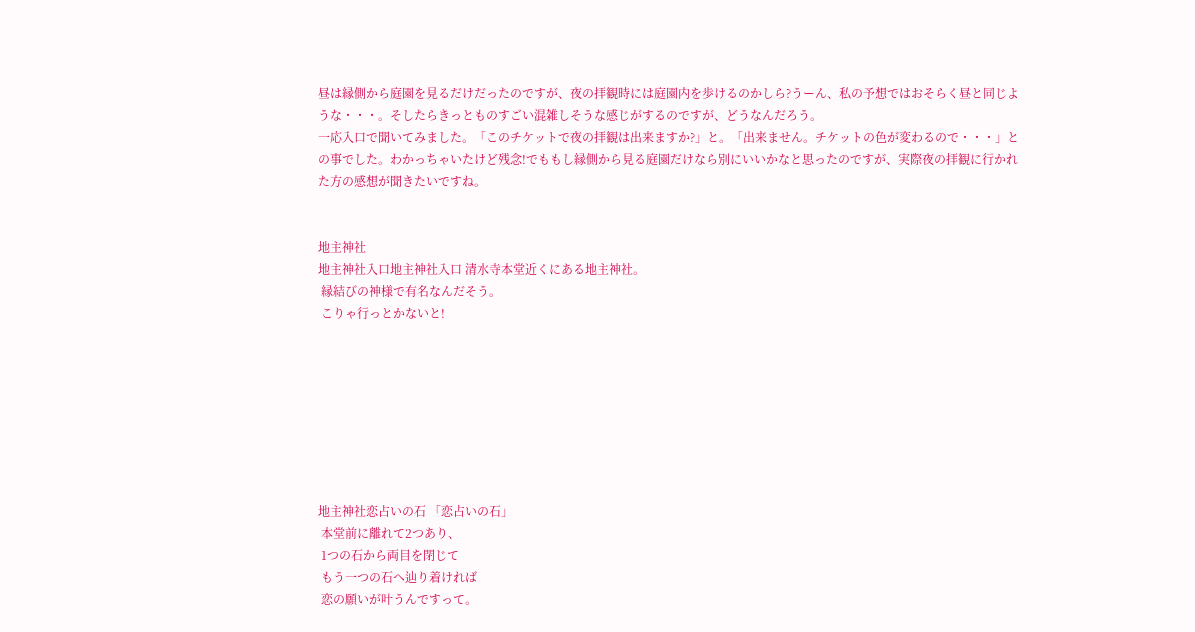昼は縁側から庭園を見るだけだったのですが、夜の拝観時には庭園内を歩けるのかしら?うーん、私の予想ではおそらく昼と同じような・・・。そしたらきっとものすごい混雑しそうな感じがするのですが、どうなんだろう。
一応入口で聞いてみました。「このチケットで夜の拝観は出来ますか?」と。「出来ません。チケットの色が変わるので・・・」との事でした。わかっちゃいたけど残念!でももし縁側から見る庭園だけなら別にいいかなと思ったのですが、実際夜の拝観に行かれた方の感想が聞きたいですね。


地主神社
地主神社入口地主神社入口 清水寺本堂近くにある地主神社。
 縁結びの神様で有名なんだそう。
 こりゃ行っとかないと!








地主神社恋占いの石 「恋占いの石」
 本堂前に離れて2つあり、
 1つの石から両目を閉じて
 もう一つの石へ辿り着ければ
 恋の願いが叶うんですって。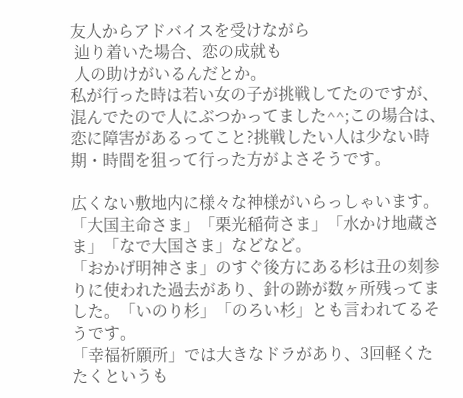友人からアドバイスを受けながら
 辿り着いた場合、恋の成就も
 人の助けがいるんだとか。
私が行った時は若い女の子が挑戦してたのですが、混んでたので人にぶつかってました^^;この場合は、恋に障害があるってこと?挑戦したい人は少ない時期・時間を狙って行った方がよさそうです。

広くない敷地内に様々な神様がいらっしゃいます。「大国主命さま」「栗光稲荷さま」「水かけ地蔵さま」「なで大国さま」などなど。
「おかげ明神さま」のすぐ後方にある杉は丑の刻参りに使われた過去があり、針の跡が数ヶ所残ってました。「いのり杉」「のろい杉」とも言われてるそうです。
「幸福祈願所」では大きなドラがあり、3回軽くたたくというも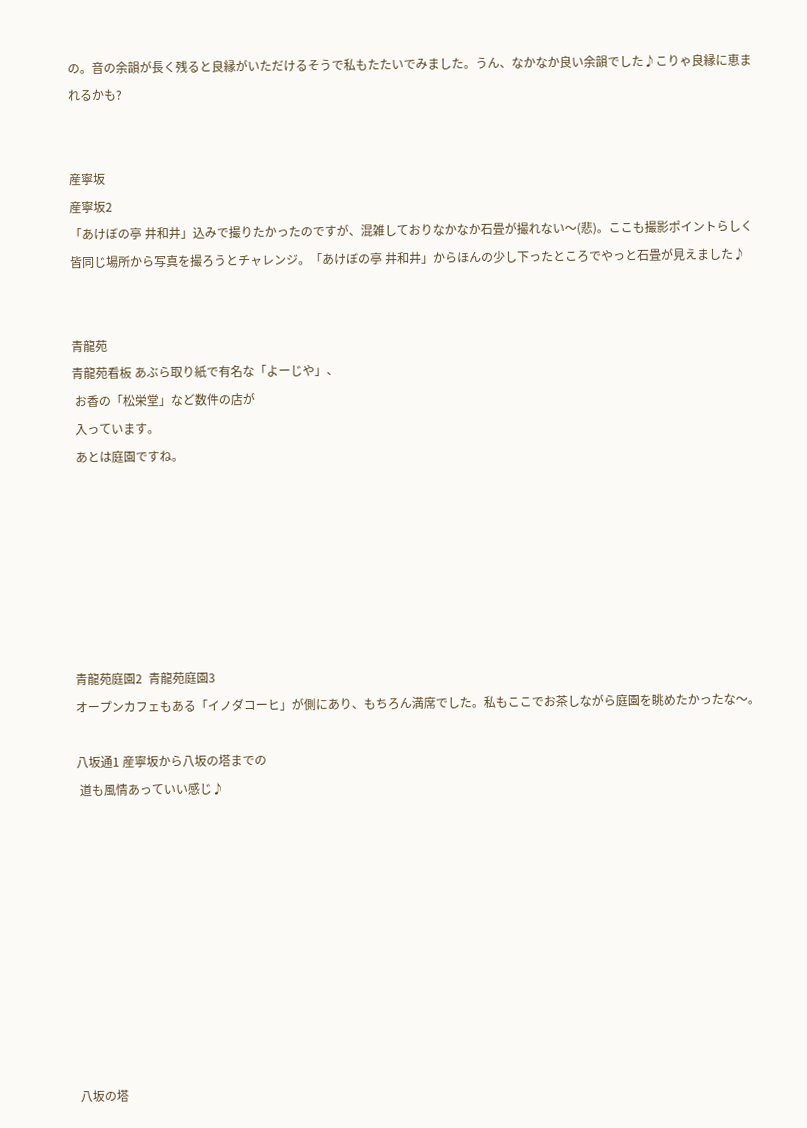の。音の余韻が長く残ると良縁がいただけるそうで私もたたいでみました。うん、なかなか良い余韻でした♪こりゃ良縁に恵まれるかも?


産寧坂
産寧坂2
「あけぼの亭 井和井」込みで撮りたかったのですが、混雑しておりなかなか石畳が撮れない〜(悲)。ここも撮影ポイントらしく皆同じ場所から写真を撮ろうとチャレンジ。「あけぼの亭 井和井」からほんの少し下ったところでやっと石畳が見えました♪


青龍苑
青龍苑看板 あぶら取り紙で有名な「よーじや」、
 お香の「松栄堂」など数件の店が
 入っています。
 あとは庭園ですね。







青龍苑庭園2  青龍苑庭園3
オープンカフェもある「イノダコーヒ」が側にあり、もちろん満席でした。私もここでお茶しながら庭園を眺めたかったな〜。

八坂通1 産寧坂から八坂の塔までの
 道も風情あっていい感じ♪










八坂の塔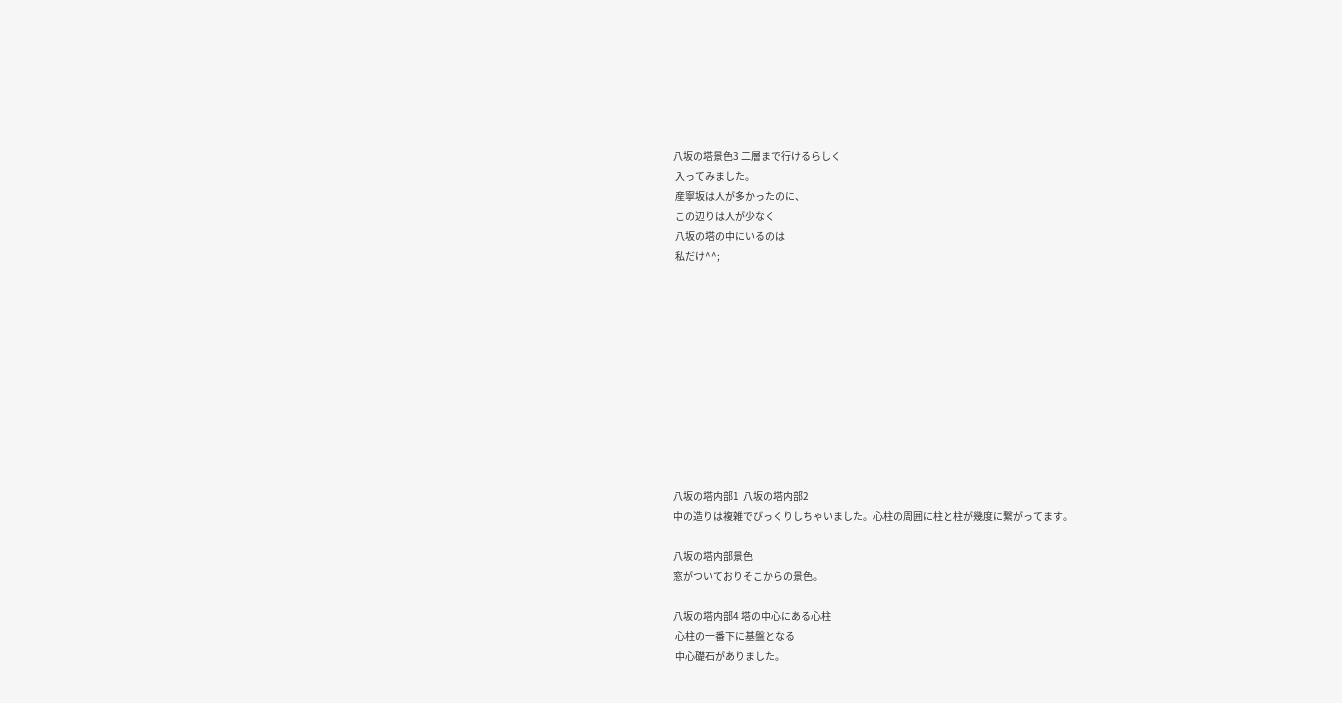八坂の塔景色3 二層まで行けるらしく
 入ってみました。
 産寧坂は人が多かったのに、
 この辺りは人が少なく
 八坂の塔の中にいるのは
 私だけ^^;











八坂の塔内部1  八坂の塔内部2
中の造りは複雑でびっくりしちゃいました。心柱の周囲に柱と柱が幾度に繋がってます。

八坂の塔内部景色
窓がついておりそこからの景色。

八坂の塔内部4 塔の中心にある心柱
 心柱の一番下に基盤となる
 中心礎石がありました。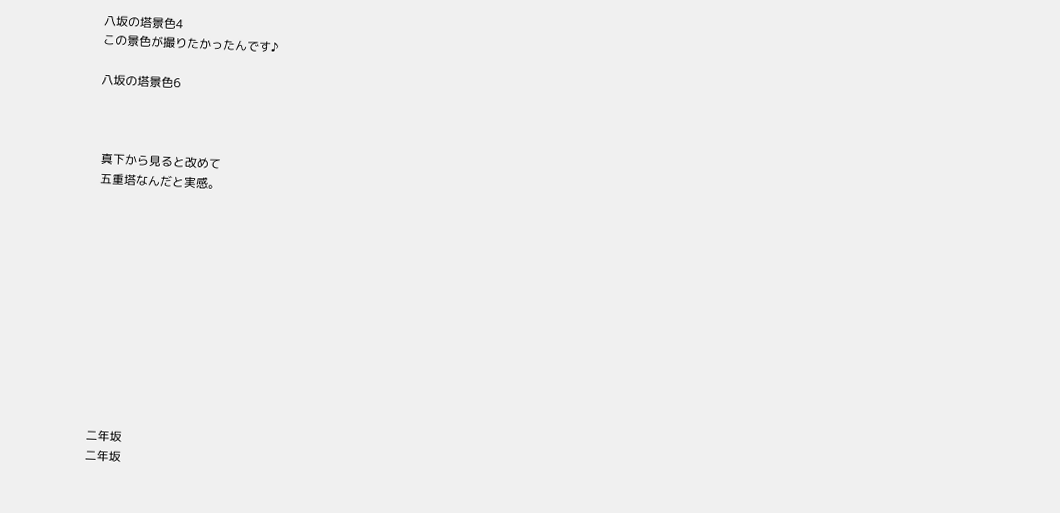八坂の塔景色4
この景色が撮りたかったんです♪

八坂の塔景色6



 真下から見ると改めて
 五重塔なんだと実感。












二年坂
二年坂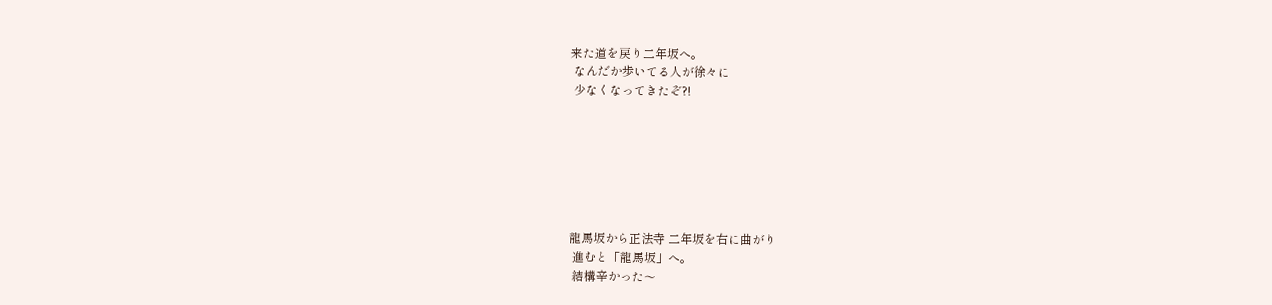来た道を戻り二年坂へ。
 なんだか歩いてる人が徐々に
 少なくなってきたぞ?!







龍馬坂から正法寺 二年坂を右に曲がり
 進むと「龍馬坂」へ。
 結構辛かった〜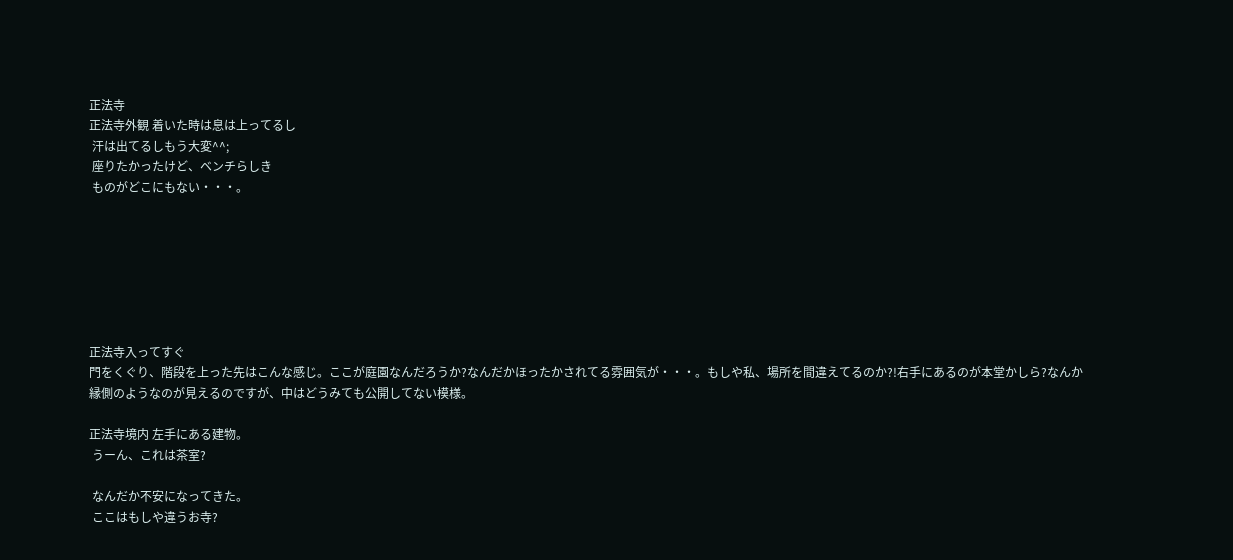正法寺
正法寺外観 着いた時は息は上ってるし
 汗は出てるしもう大変^^;
 座りたかったけど、ベンチらしき
 ものがどこにもない・・・。







正法寺入ってすぐ
門をくぐり、階段を上った先はこんな感じ。ここが庭園なんだろうか?なんだかほったかされてる雰囲気が・・・。もしや私、場所を間違えてるのか?!右手にあるのが本堂かしら?なんか縁側のようなのが見えるのですが、中はどうみても公開してない模様。

正法寺境内 左手にある建物。
 うーん、これは茶室?

 なんだか不安になってきた。
 ここはもしや違うお寺?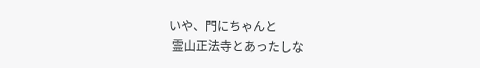いや、門にちゃんと
 霊山正法寺とあったしな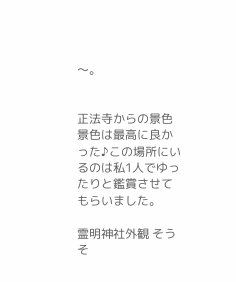〜。


正法寺からの景色
景色は最高に良かった♪この場所にいるのは私1人でゆったりと鑑賞させてもらいました。

霊明神社外観 そうそ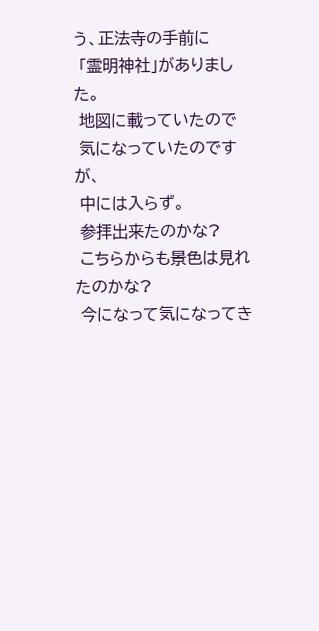う、正法寺の手前に
 「霊明神社」がありました。
 地図に載っていたので
 気になっていたのですが、
 中には入らず。
 参拝出来たのかな?
 こちらからも景色は見れたのかな?
 今になって気になってき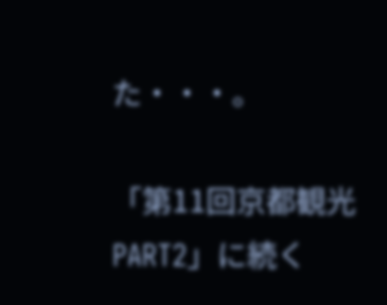た・・・。

「第11回京都観光 PART2」に続く